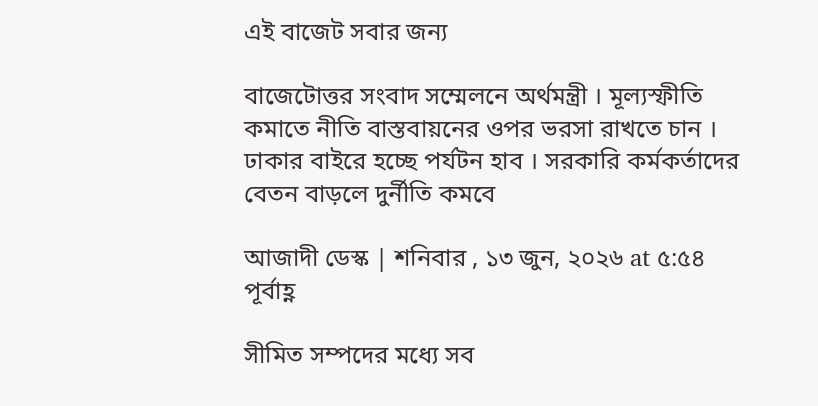এই বাজেট সবার জন্য

বাজেটোত্তর সংবাদ সম্মেলনে অর্থমন্ত্রী । মূল্যস্ফীতি কমাতে নীতি বাস্তবায়নের ওপর ভরসা রাখতে চান । ঢাকার বাইরে হচ্ছে পর্যটন হাব । সরকারি কর্মকর্তাদের বেতন বাড়লে দুর্নীতি কমবে

আজাদী ডেস্ক | শনিবার , ১৩ জুন, ২০২৬ at ৫:৫৪ পূর্বাহ্ণ

সীমিত সম্পদের মধ্যে সব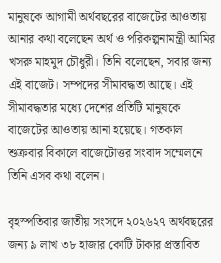মানুষকে আগামী অর্থবছরের বাজেটের আওতায় আনার কথা বলেছেন অর্থ ও পরিকল্পনামন্ত্রী আমির খসরু মাহমুদ চৌধুরী। তিনি বলেছেন, সবার জন্য এই বাজেট। সম্পদের সীমাবদ্ধতা আছে। এই সীমাবদ্ধতার মধ্যে দেশের প্রতিটি মানুষকে বাজেটের আওতায় আনা হয়েছে। গতকাল শুক্রবার বিকালে বাজেটোত্তর সংবাদ সম্মেলনে তিনি এসব কথা বলেন।

বৃহস্পতিবার জাতীয় সংসদে ২০২৬২৭ অর্থবছরের জন্য ৯ লাখ ৩৮ হাজার কোটি টাকার প্রস্তাবিত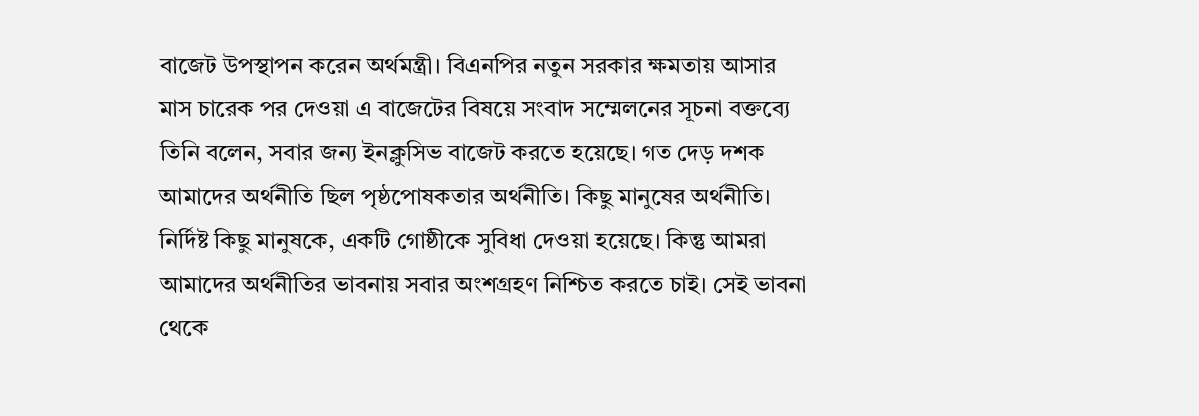বাজেট উপস্থাপন করেন অর্থমন্ত্রী। বিএনপির নতুন সরকার ক্ষমতায় আসার মাস চারেক পর দেওয়া এ বাজেটের বিষয়ে সংবাদ সম্মেলনের সূচনা বক্তব্যে তিনি বলেন, সবার জন্য ইনক্লুসিভ বাজেট করতে হয়েছে। গত দেড় দশক আমাদের অর্থনীতি ছিল পৃষ্ঠপোষকতার অর্থনীতি। কিছু মানুষের অর্থনীতি। নির্দিষ্ট কিছু মানুষকে, একটি গোষ্ঠীকে সুবিধা দেওয়া হয়েছে। কিন্তু আমরা আমাদের অর্থনীতির ভাবনায় সবার অংশগ্রহণ নিশ্চিত করতে চাই। সেই ভাবনা থেকে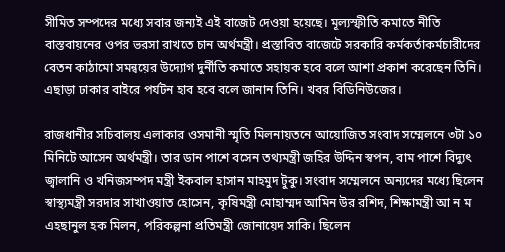সীমিত সম্পদের মধ্যে সবার জন্যই এই বাজেট দেওয়া হয়েছে। মূল্যস্ফীতি কমাতে নীতি বাস্তবায়নের ওপর ভরসা রাখতে চান অর্থমন্ত্রী। প্রস্তাবিত বাজেটে সরকারি কর্মকর্তাকর্মচারীদের বেতন কাঠামো সমন্বয়ের উদ্যোগ দুর্নীতি কমাতে সহায়ক হবে বলে আশা প্রকাশ করেছেন তিনি। এছাড়া ঢাকার বাইরে পর্যটন হাব হবে বলে জানান তিনি। খবর বিডিনিউজের।

রাজধানীর সচিবালয় এলাকার ওসমানী স্মৃতি মিলনায়তনে আয়োজিত সংবাদ সম্মেলনে ৩টা ১০ মিনিটে আসেন অর্থমন্ত্রী। তার ডান পাশে বসেন তথ্যমন্ত্রী জহির উদ্দিন স্বপন, বাম পাশে বিদ্যুৎ জ্বালানি ও খনিজসম্পদ মন্ত্রী ইকবাল হাসান মাহমুদ টুকু। সংবাদ সম্মেলনে অন্যদের মধ্যে ছিলেন স্বাস্থ্যমন্ত্রী সরদার সাখাওয়াত হোসেন, কৃষিমন্ত্রী মোহাম্মদ আমিন উর রশিদ, শিক্ষামন্ত্রী আ ন ম এহছানুল হক মিলন, পরিকল্পনা প্রতিমন্ত্রী জোনায়েদ সাকি। ছিলেন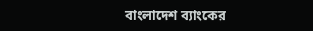বাংলাদেশ ব্যাংকের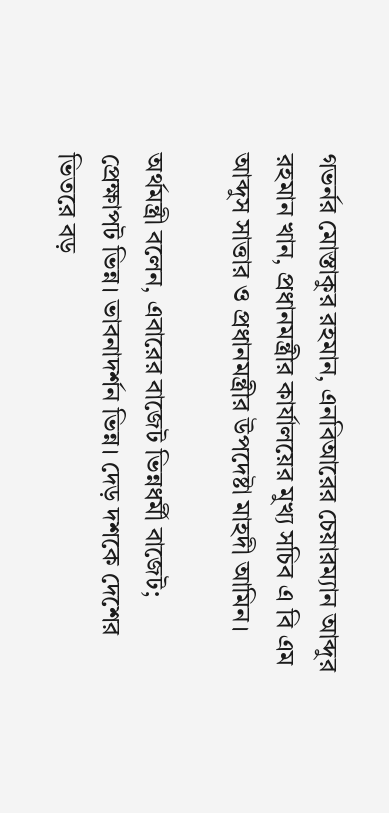গভর্নর মোস্তাকুর রহমান, এনবিআরের চেয়ারম্যান আব্দুর রহমান খান, প্রধানমন্ত্রীর কার্যালয়ের মুখ্য সচিব এ বি এম আব্দুস সাত্তার ও প্রধানমন্ত্রীর উপদেষ্টা মাহদী আমিন।

অর্থমন্ত্রী বলেন, এবারের বাজেট ভিন্নধর্মী বাজেট; প্রেক্ষাপট ভিন্ন। ভাবনাদর্শন ভিন্ন। দেড় দশকে দেশের ভিতরে বড়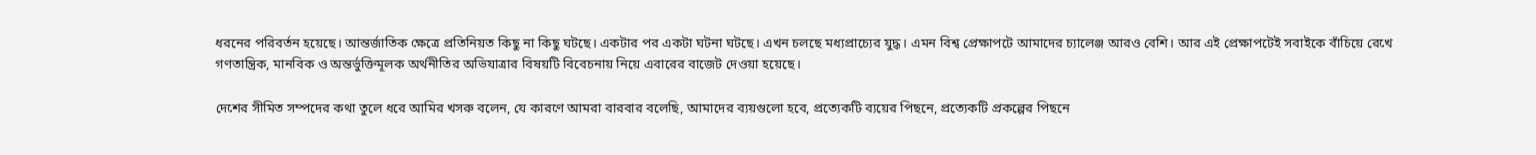ধরনের পরিবর্তন হয়েছে। আন্তর্জাতিক ক্ষেত্রে প্রতিনিয়ত কিছু না কিছু ঘটছে। একটার পর একটা ঘটনা ঘটছে। এখন চলছে মধ্যপ্রাচ্যের যুদ্ধ। এমন বিশ্ব প্রেক্ষাপটে আমাদের চ্যালেঞ্জ আরও বেশি। আর এই প্রেক্ষাপটেই সবাইকে বাঁচিয়ে রেখে গণতান্ত্রিক, মানবিক ও অন্তর্ভুক্তিমূলক অর্থনীতির অভিযাত্রার বিষয়টি বিবেচনায় নিয়ে এবারের বাজেট দেওয়া হয়েছে।

দেশের সীমিত সম্পদের কথা তুলে ধরে আমির খসরু বলেন, যে কারণে আমরা বারবার বলেছি, আমাদের ব্যয়গুলো হবে, প্রত্যেকটি ব্যয়ের পিছনে, প্রত্যেকটি প্রকল্পের পিছনে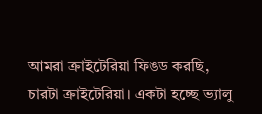আমরা ক্রাইটেরিয়া ফিঙড করছি, চারটা ক্রাইটেরিয়া। একটা হচ্ছে ভ্যালু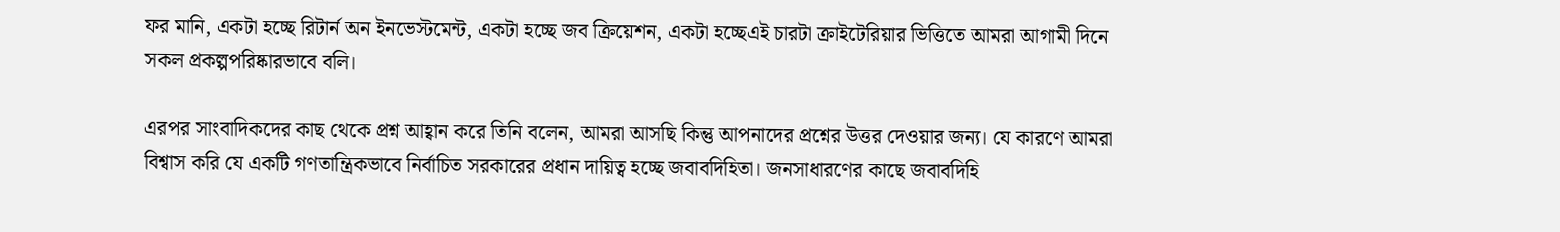ফর মানি, একটা হচ্ছে রিটার্ন অন ইনভেস্টমেন্ট, একটা হচ্ছে জব ক্রিয়েশন, একটা হচ্ছেএই চারটা ক্রাইটেরিয়ার ভিত্তিতে আমরা আগামী দিনে সকল প্রকল্পপরিষ্কারভাবে বলি।

এরপর সাংবাদিকদের কাছ থেকে প্রশ্ন আহ্বান করে তিনি বলেন, আমরা আসছি কিন্তু আপনাদের প্রশ্নের উত্তর দেওয়ার জন্য। যে কারণে আমরা বিশ্বাস করি যে একটি গণতান্ত্রিকভাবে নির্বাচিত সরকারের প্রধান দায়িত্ব হচ্ছে জবাবদিহিতা। জনসাধারণের কাছে জবাবদিহি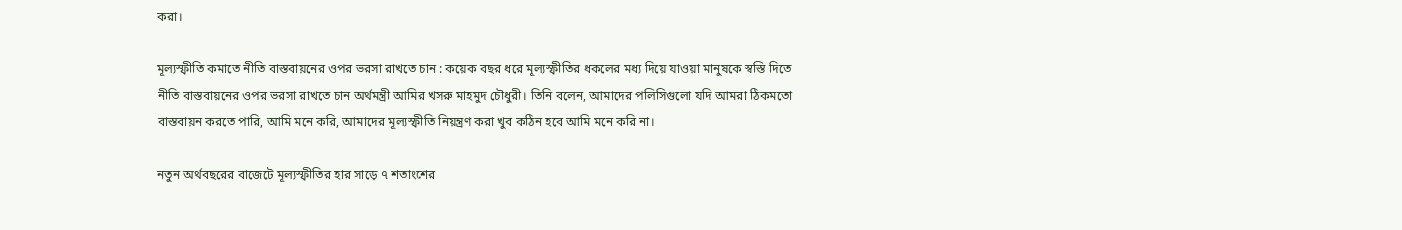করা।

মূল্যস্ফীতি কমাতে নীতি বাস্তবায়নের ওপর ভরসা রাখতে চান : কয়েক বছর ধরে মূল্যস্ফীতির ধকলের মধ্য দিয়ে যাওয়া মানুষকে স্বস্তি দিতে নীতি বাস্তবায়নের ওপর ভরসা রাখতে চান অর্থমন্ত্রী আমির খসরু মাহমুদ চৌধুরী। তিনি বলেন, আমাদের পলিসিগুলো যদি আমরা ঠিকমতো বাস্তবায়ন করতে পারি, আমি মনে করি, আমাদের মূল্যস্ফীতি নিয়ন্ত্রণ করা খুব কঠিন হবে আমি মনে করি না।

নতুন অর্থবছরের বাজেটে মূল্যস্ফীতির হার সাড়ে ৭ শতাংশের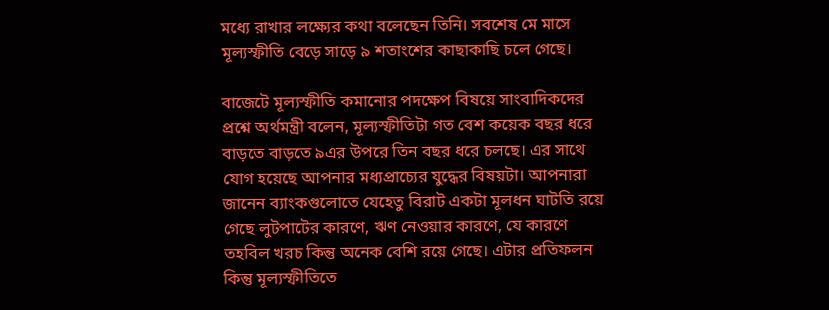মধ্যে রাখার লক্ষ্যের কথা বলেছেন তিনি। সবশেষ মে মাসে মূল্যস্ফীতি বেড়ে সাড়ে ৯ শতাংশের কাছাকাছি চলে গেছে।

বাজেটে মূল্যস্ফীতি কমানোর পদক্ষেপ বিষয়ে সাংবাদিকদের প্রশ্নে অর্থমন্ত্রী বলেন, মূল্যস্ফীতিটা গত বেশ কয়েক বছর ধরে বাড়তে বাড়তে ৯এর উপরে তিন বছর ধরে চলছে। এর সাথে যোগ হয়েছে আপনার মধ্যপ্রাচ্যের যুদ্ধের বিষয়টা। আপনারা জানেন ব্যাংকগুলোতে যেহেতু বিরাট একটা মূলধন ঘাটতি রয়ে গেছে লুটপাটের কারণে, ঋণ নেওয়ার কারণে, যে কারণে তহবিল খরচ কিন্তু অনেক বেশি রয়ে গেছে। এটার প্রতিফলন কিন্তু মূল্যস্ফীতিতে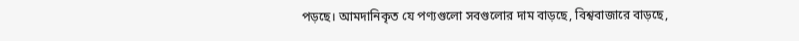পড়ছে। আমদানিকৃত যে পণ্যগুলো সবগুলোর দাম বাড়ছে, বিশ্ববাজারে বাড়ছে,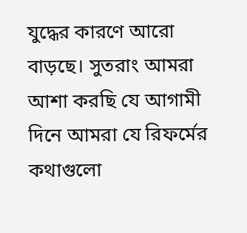যুদ্ধের কারণে আরো বাড়ছে। সুতরাং আমরা আশা করছি যে আগামী দিনে আমরা যে রিফর্মের কথাগুলো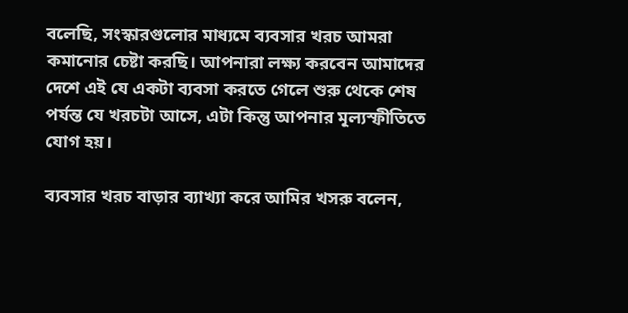বলেছি, সংস্কারগুলোর মাধ্যমে ব্যবসার খরচ আমরা কমানোর চেষ্টা করছি। আপনারা লক্ষ্য করবেন আমাদের দেশে এই যে একটা ব্যবসা করতে গেলে শুরু থেকে শেষ পর্যন্ত যে খরচটা আসে, এটা কিন্তু আপনার মূল্যস্ফীতিতে যোগ হয়।

ব্যবসার খরচ বাড়ার ব্যাখ্যা করে আমির খসরু বলেন,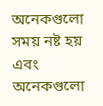অনেকগুলো সময় নষ্ট হয় এবং অনেকগুলো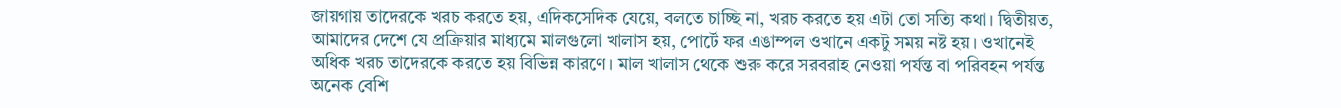জায়গায় তাদেরকে খরচ করতে হয়, এদিকসেদিক যেয়ে, বলতে চাচ্ছি না, খরচ করতে হয় এটা তো সত্যি কথা। দ্বিতীয়ত, আমাদের দেশে যে প্রক্রিয়ার মাধ্যমে মালগুলো খালাস হয়, পোর্টে ফর এঙাম্পল ওখানে একটু সময় নষ্ট হয়। ওখানেই অধিক খরচ তাদেরকে করতে হয় বিভিন্ন কারণে। মাল খালাস থেকে শুরু করে সরবরাহ নেওয়া পর্যন্ত বা পরিবহন পর্যন্ত অনেক বেশি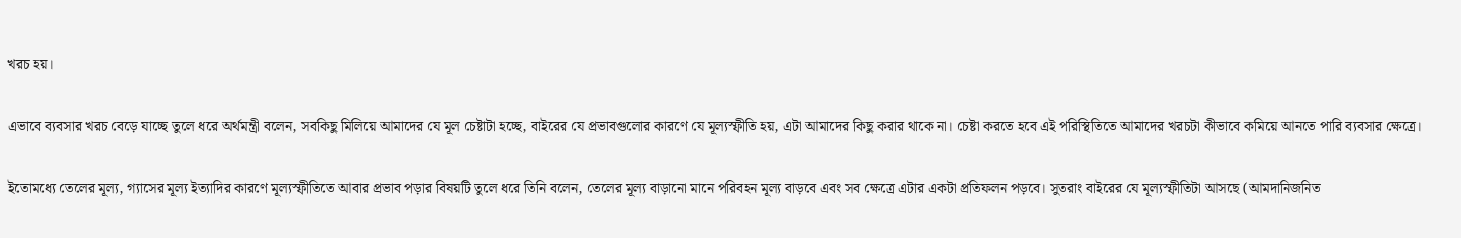খরচ হয়।

এভাবে ব্যবসার খরচ বেড়ে যাচ্ছে তুলে ধরে অর্থমন্ত্রী বলেন, সবকিছু মিলিয়ে আমাদের যে মূল চেষ্টাটা হচ্ছে, বাইরের যে প্রভাবগুলোর কারণে যে মূল্যস্ফীতি হয়, এটা আমাদের কিছু করার থাকে না। চেষ্টা করতে হবে এই পরিস্থিতিতে আমাদের খরচটা কীভাবে কমিয়ে আনতে পারি ব্যবসার ক্ষেত্রে।

ইতোমধ্যে তেলের মূল্য, গ্যাসের মূল্য ইত্যাদির কারণে মূল্যস্ফীতিতে আবার প্রভাব পড়ার বিষয়টি তুলে ধরে তিনি বলেন, তেলের মূল্য বাড়ানো মানে পরিবহন মূল্য বাড়বে এবং সব ক্ষেত্রে এটার একটা প্রতিফলন পড়বে। সুতরাং বাইরের যে মূল্যস্ফীতিটা আসছে (আমদানিজনিত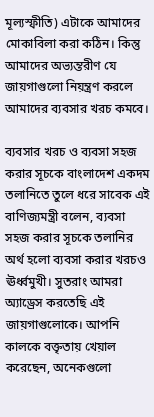মূল্যস্ফীতি) এটাকে আমাদের মোকাবিলা করা কঠিন। কিন্তু আমাদের অভ্যন্তরীণ যে জায়গাগুলো নিয়ন্ত্রণ করলে আমাদের ব্যবসার খরচ কমবে।

ব্যবসার খরচ ও ব্যবসা সহজ করার সূচকে বাংলাদেশ একদম তলানিতে তুলে ধরে সাবেক এই বাণিজ্যমন্ত্রী বলেন, ব্যবসা সহজ করার সূচকে তলানির অর্থ হলো ব্যবসা করার খরচও ঊর্ধ্বমুখী। সুতরাং আমরা অ্যাড্রেস করতেছি এই জায়গাগুলোকে। আপনি কালকে বক্তৃতায় খেয়াল করেছেন, অনেকগুলো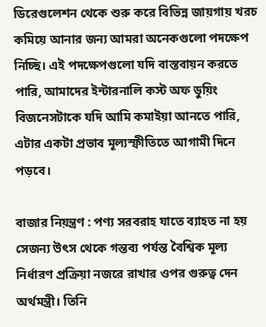ডিরেগুলেশন থেকে শুরু করে বিভিন্ন জায়গায় খরচ কমিয়ে আনার জন্য আমরা অনেকগুলো পদক্ষেপ নিচ্ছি। এই পদক্ষেপগুলো যদি বাস্তবায়ন করতে পারি, আমাদের ইন্টারনালি কস্ট অফ ডুয়িং বিজনেসটাকে যদি আমি কমাইয়া আনতে পারি, এটার একটা প্রভাব মূল্যস্ফীতিতে আগামী দিনে পড়বে।

বাজার নিয়ন্ত্রণ : পণ্য সরবরাহ যাতে ব্যাহত না হয় সেজন্য উৎস থেকে গন্তব্য পর্যন্ত বৈশ্বিক মূল্য নির্ধারণ প্রক্রিয়া নজরে রাখার ওপর গুরুত্ব দেন অর্থমন্ত্রী। তিনি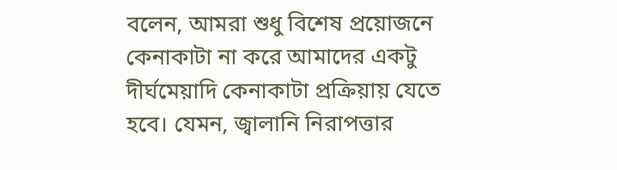বলেন, আমরা শুধু বিশেষ প্রয়োজনে কেনাকাটা না করে আমাদের একটু দীর্ঘমেয়াদি কেনাকাটা প্রক্রিয়ায় যেতে হবে। যেমন, জ্বালানি নিরাপত্তার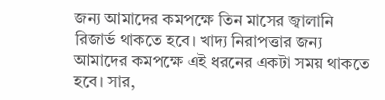জন্য আমাদের কমপক্ষে তিন মাসের জ্বালানি রিজার্ভ থাকতে হবে। খাদ্য নিরাপত্তার জন্য আমাদের কমপক্ষে এই ধরনের একটা সময় থাকতে হবে। সার,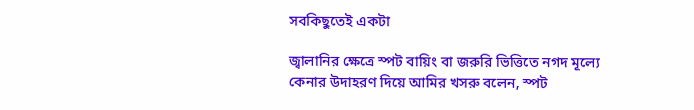সবকিছুতেই একটা

জ্বালানির ক্ষেত্রে স্পট বায়িং বা জরুরি ভিত্তিতে নগদ মূল্যে কেনার উদাহরণ দিয়ে আমির খসরু বলেন, স্পট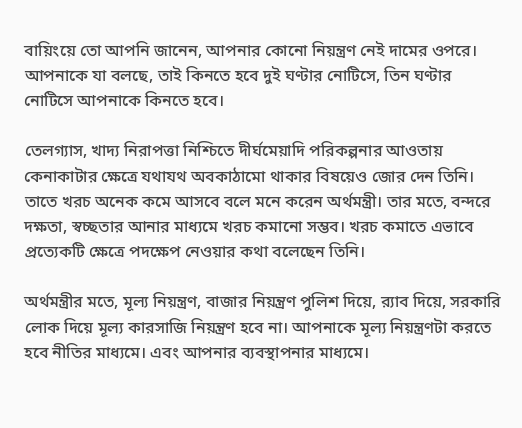বায়িংয়ে তো আপনি জানেন, আপনার কোনো নিয়ন্ত্রণ নেই দামের ওপরে। আপনাকে যা বলছে, তাই কিনতে হবে দুই ঘণ্টার নোটিসে, তিন ঘণ্টার নোটিসে আপনাকে কিনতে হবে।

তেলগ্যাস, খাদ্য নিরাপত্তা নিশ্চিতে দীর্ঘমেয়াদি পরিকল্পনার আওতায় কেনাকাটার ক্ষেত্রে যথাযথ অবকাঠামো থাকার বিষয়েও জোর দেন তিনি। তাতে খরচ অনেক কমে আসবে বলে মনে করেন অর্থমন্ত্রী। তার মতে, বন্দরে দক্ষতা, স্বচ্ছতার আনার মাধ্যমে খরচ কমানো সম্ভব। খরচ কমাতে এভাবে প্রত্যেকটি ক্ষেত্রে পদক্ষেপ নেওয়ার কথা বলেছেন তিনি।

অর্থমন্ত্রীর মতে, মূল্য নিয়ন্ত্রণ, বাজার নিয়ন্ত্রণ পুলিশ দিয়ে, র‌্যাব দিয়ে, সরকারি লোক দিয়ে মূল্য কারসাজি নিয়ন্ত্রণ হবে না। আপনাকে মূল্য নিয়ন্ত্রণটা করতে হবে নীতির মাধ্যমে। এবং আপনার ব্যবস্থাপনার মাধ্যমে।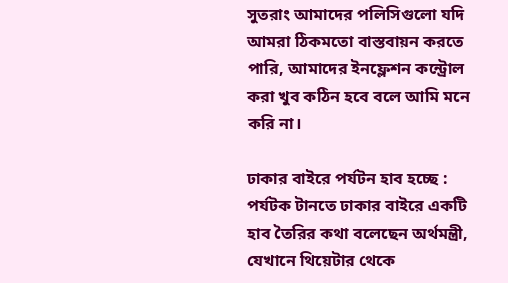সুতরাং আমাদের পলিসিগুলো যদি আমরা ঠিকমতো বাস্তবায়ন করতে পারি, আমাদের ইনফ্লেশন কন্ট্রোল করা খুব কঠিন হবে বলে আমি মনে করি না।

ঢাকার বাইরে পর্যটন হাব হচ্ছে : পর্যটক টানতে ঢাকার বাইরে একটি হাব তৈরির কথা বলেছেন অর্থমন্ত্রী, যেখানে থিয়েটার থেকে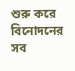শুরু করে বিনোদনের সব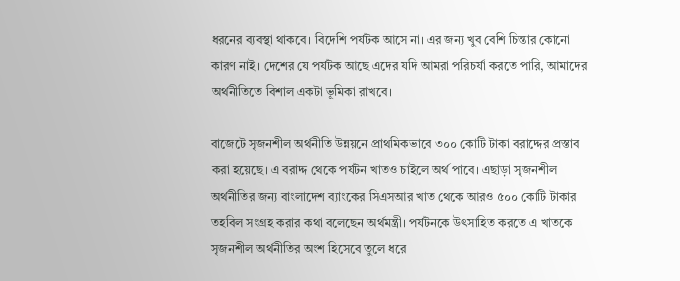ধরনের ব্যবস্থা থাকবে। বিদেশি পর্যটক আসে না। এর জন্য খুব বেশি চিন্তার কোনো কারণ নাই। দেশের যে পর্যটক আছে এদের যদি আমরা পরিচর্যা করতে পারি, আমাদের অর্থনীতিতে বিশাল একটা ভূমিকা রাখবে।

বাজেটে সৃজনশীল অর্থনীতি উন্নয়নে প্রাথমিকভাবে ৩০০ কোটি টাকা বরাদ্দের প্রস্তাব করা হয়েছে। এ বরাদ্দ থেকে পর্যটন খাতও চাইলে অর্থ পাবে। এছাড়া সৃজনশীল অর্থনীতির জন্য বাংলাদেশ ব্যাংকের সিএসআর খাত থেকে আরও ৫০০ কোটি টাকার তহবিল সংগ্রহ করার কথা বলেছেন অর্থমন্ত্রী। পর্যটনকে উৎসাহিত করতে এ খাতকে সৃজনশীল অর্থনীতির অংশ হিসেবে তুলে ধরে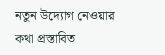নতুন উদ্যোগ নেওয়ার কথা প্রস্তাবিত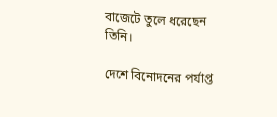বাজেটে তুলে ধরেছেন তিনি।

দেশে বিনোদনের পর্যাপ্ত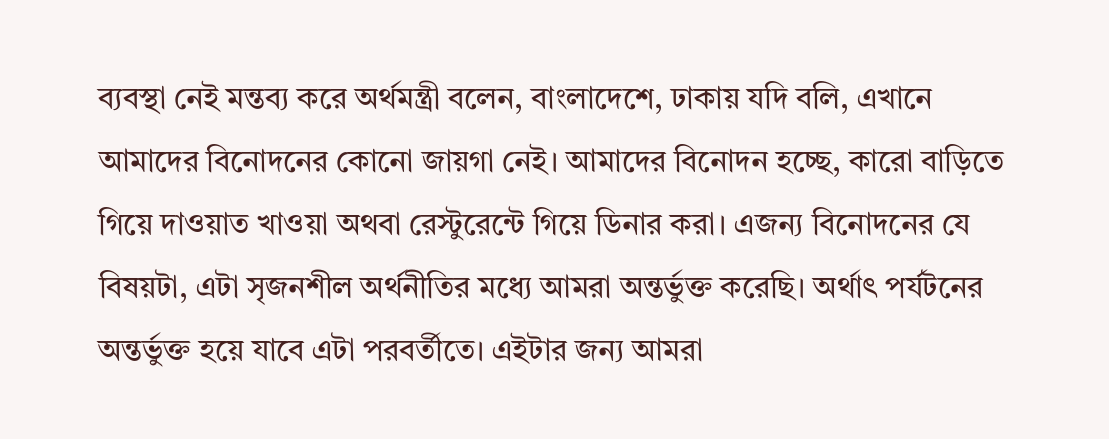ব্যবস্থা নেই মন্তব্য করে অর্থমন্ত্রী বলেন, বাংলাদেশে, ঢাকায় যদি বলি, এখানে আমাদের বিনোদনের কোনো জায়গা নেই। আমাদের বিনোদন হচ্ছে, কারো বাড়িতে গিয়ে দাওয়াত খাওয়া অথবা রেস্টুরেন্টে গিয়ে ডিনার করা। এজন্য বিনোদনের যে বিষয়টা, এটা সৃজনশীল অর্থনীতির মধ্যে আমরা অন্তর্ভুক্ত করেছি। অর্থাৎ পর্যটনের অন্তর্ভুক্ত হয়ে যাবে এটা পরবর্তীতে। এইটার জন্য আমরা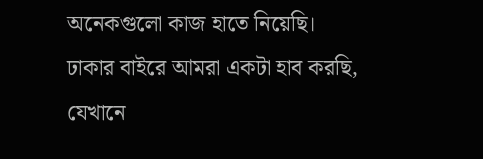অনেকগুলো কাজ হাতে নিয়েছি। ঢাকার বাইরে আমরা একটা হাব করছি, যেখানে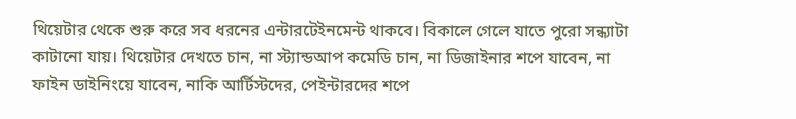থিয়েটার থেকে শুরু করে সব ধরনের এন্টারটেইনমেন্ট থাকবে। বিকালে গেলে যাতে পুরো সন্ধ্যাটা কাটানো যায়। থিয়েটার দেখতে চান, না স্ট্যান্ডআপ কমেডি চান, না ডিজাইনার শপে যাবেন, না ফাইন ডাইনিংয়ে যাবেন, নাকি আর্টিস্টদের, পেইন্টারদের শপে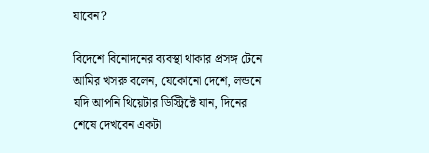যাবেন?

বিদেশে বিনোদনের ব্যবস্থা থাকার প্রসঙ্গ টেনে আমির খসরু বলেন, যেকোনো দেশে, লন্ডনে যদি আপনি থিয়েটার ডিস্ট্রিক্টে যান, দিনের শেষে দেখবেন একটা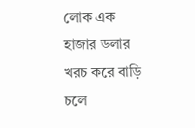লোক এক হাজার ডলার খরচ করে বাড়ি চলে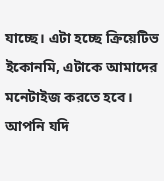যাচ্ছে। এটা হচ্ছে ক্রিয়েটিভ ইকোনমি, এটাকে আমাদের মনেটাইজ করতে হবে। আপনি যদি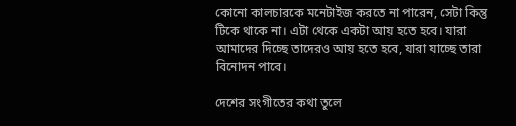কোনো কালচারকে মনেটাইজ করতে না পারেন, সেটা কিন্তু টিকে থাকে না। এটা থেকে একটা আয় হতে হবে। যারা আমাদের দিচ্ছে তাদেরও আয় হতে হবে, যারা যাচ্ছে তারা বিনোদন পাবে।

দেশের সংগীতের কথা তুলে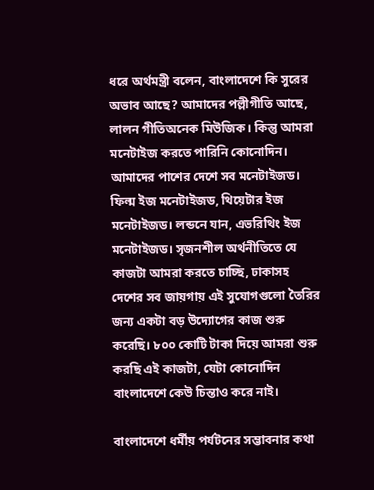ধরে অর্থমন্ত্রী বলেন, বাংলাদেশে কি সুরের অভাব আছে? আমাদের পল্লীগীতি আছে, লালন গীতিঅনেক মিউজিক। কিন্তু আমরা মনেটাইজ করতে পারিনি কোনোদিন। আমাদের পাশের দেশে সব মনেটাইজড। ফিল্ম ইজ মনেটাইজড, থিয়েটার ইজ মনেটাইজড। লন্ডনে যান, এভরিথিং ইজ মনেটাইজড। সৃজনশীল অর্থনীতিতে যে কাজটা আমরা করতে চাচ্ছি, ঢাকাসহ দেশের সব জায়গায় এই সুযোগগুলো তৈরির জন্য একটা বড় উদ্যোগের কাজ শুরু করেছি। ৮০০ কোটি টাকা দিয়ে আমরা শুরু করছি এই কাজটা, যেটা কোনোদিন বাংলাদেশে কেউ চিন্তাও করে নাই।

বাংলাদেশে ধর্মীয় পর্যটনের সম্ভাবনার কথা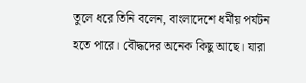তুলে ধরে তিনি বলেন, বাংলাদেশে ধর্মীয় পর্যটন হতে পারে। বৌদ্ধদের অনেক কিছু আছে। যারা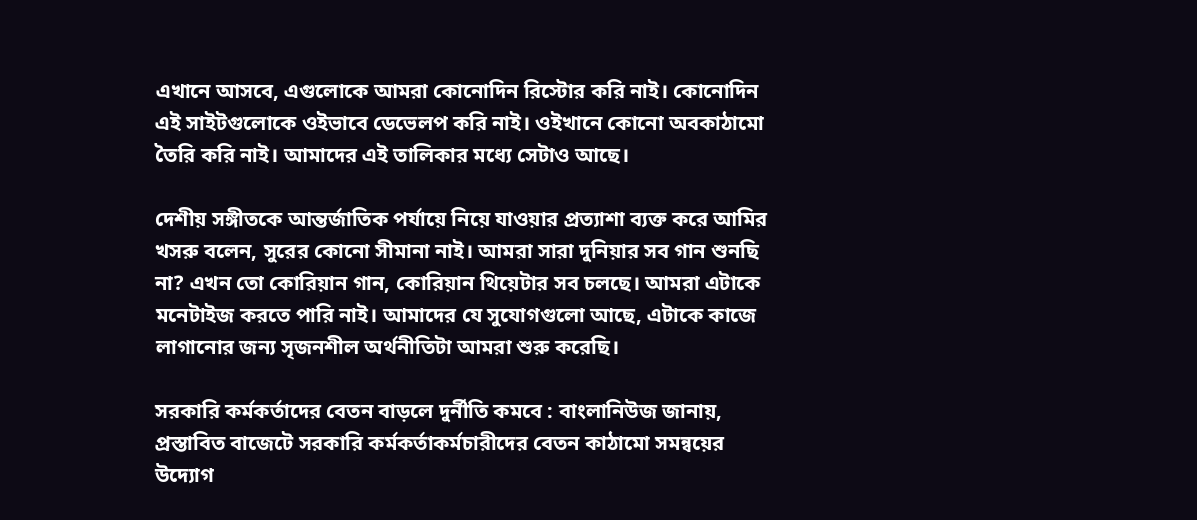এখানে আসবে, এগুলোকে আমরা কোনোদিন রিস্টোর করি নাই। কোনোদিন এই সাইটগুলোকে ওইভাবে ডেভেলপ করি নাই। ওইখানে কোনো অবকাঠামো তৈরি করি নাই। আমাদের এই তালিকার মধ্যে সেটাও আছে।

দেশীয় সঙ্গীতকে আন্তর্জাতিক পর্যায়ে নিয়ে যাওয়ার প্রত্যাশা ব্যক্ত করে আমির খসরু বলেন, সুরের কোনো সীমানা নাই। আমরা সারা দুনিয়ার সব গান শুনছি না? এখন তো কোরিয়ান গান, কোরিয়ান থিয়েটার সব চলছে। আমরা এটাকে মনেটাইজ করতে পারি নাই। আমাদের যে সুযোগগুলো আছে, এটাকে কাজে লাগানোর জন্য সৃজনশীল অর্থনীতিটা আমরা শুরু করেছি।

সরকারি কর্মকর্তাদের বেতন বাড়লে দুর্নীতি কমবে : বাংলানিউজ জানায়, প্রস্তাবিত বাজেটে সরকারি কর্মকর্তাকর্মচারীদের বেতন কাঠামো সমন্বয়ের উদ্যোগ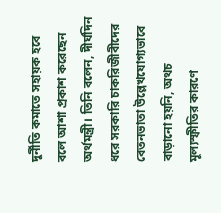দুর্নীতি কমাতে সহায়ক হবে বলে আশা প্রকাশ করেছেন অর্থমন্ত্রী। তিনি বলেন, দীর্ঘদিন ধরে সরকারি চাকরিজীবীদের বেতনভাতা উল্লেখযোগ্যভাবে বাড়ানো হয়নি, অথচ মূল্যস্ফীতির কারণে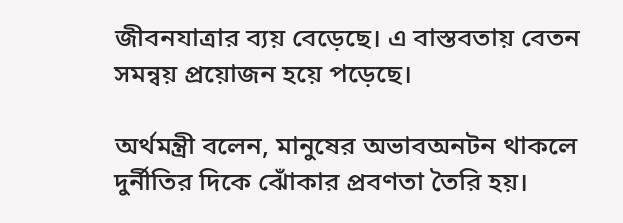জীবনযাত্রার ব্যয় বেড়েছে। এ বাস্তবতায় বেতন সমন্বয় প্রয়োজন হয়ে পড়েছে।

অর্থমন্ত্রী বলেন, মানুষের অভাবঅনটন থাকলে দুর্নীতির দিকে ঝোঁকার প্রবণতা তৈরি হয়।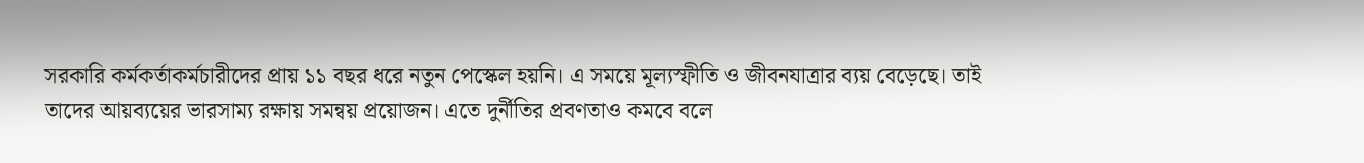সরকারি কর্মকর্তাকর্মচারীদের প্রায় ১১ বছর ধরে নতুন পেস্কেল হয়নি। এ সময়ে মূল্যস্ফীতি ও জীবনযাত্রার ব্যয় বেড়েছে। তাই তাদের আয়ব্যয়ের ভারসাম্য রক্ষায় সমন্বয় প্রয়োজন। এতে দুর্নীতির প্রবণতাও কমবে বলে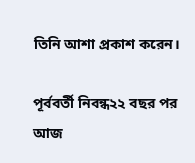তিনি আশা প্রকাশ করেন।

পূর্ববর্তী নিবন্ধ২২ বছর পর আজ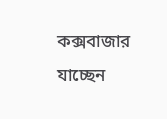কক্সবাজার যাচ্ছেন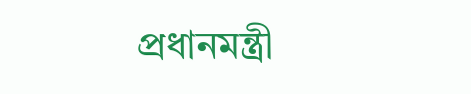প্রধানমন্ত্রী